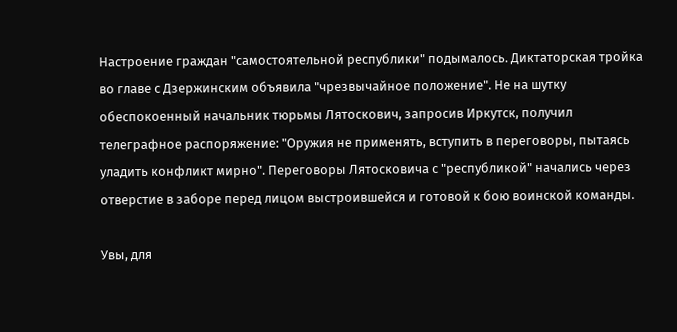Настроение граждан "самостоятельной республики" подымалось. Диктаторская тройка во главе с Дзержинским объявила "чрезвычайное положение". Не на шутку обеспокоенный начальник тюрьмы Лятоскович, запросив Иркутск, получил телеграфное распоряжение: "Оружия не применять, вступить в переговоры, пытаясь уладить конфликт мирно". Переговоры Лятосковича с "республикой" начались через отверстие в заборе перед лицом выстроившейся и готовой к бою воинской команды.

Увы, для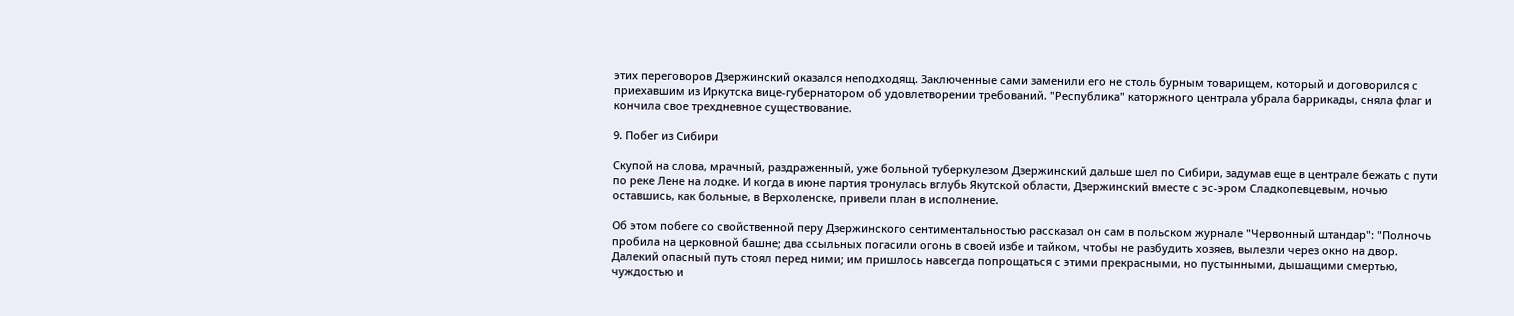этих переговоров Дзержинский оказался неподходящ. Заключенные сами заменили его не столь бурным товарищем, который и договорился с приехавшим из Иркутска вице-губернатором об удовлетворении требований. "Республика" каторжного централа убрала баррикады, сняла флаг и кончила свое трехдневное существование.

9. Побег из Сибири

Скупой на слова, мрачный, раздраженный, уже больной туберкулезом Дзержинский дальше шел по Сибири, задумав еще в централе бежать с пути по pеке Лене на лодке. И когда в июне партия тронулась вглубь Якутской области, Дзержинский вместе с эс-эром Сладкопeвцевым, ночью оставшись, как больные, в Вeрхоленске, привели план в исполнение.

Об этом побеге со свойственной перу Дзержинского сентиментальностью рассказал он сам в польском журнале "Червонный штандар": "Полночь пробила на церковной башне; два ссыльных погасили огонь в своей избе и тайком, чтобы не разбудить хозяев, вылезли через окно на двор. Далекий опасный путь стоял перед ними; им пришлось навсегда попрoщаться с этими прекрасными, но пустынными, дышащими смертью, чуждостью и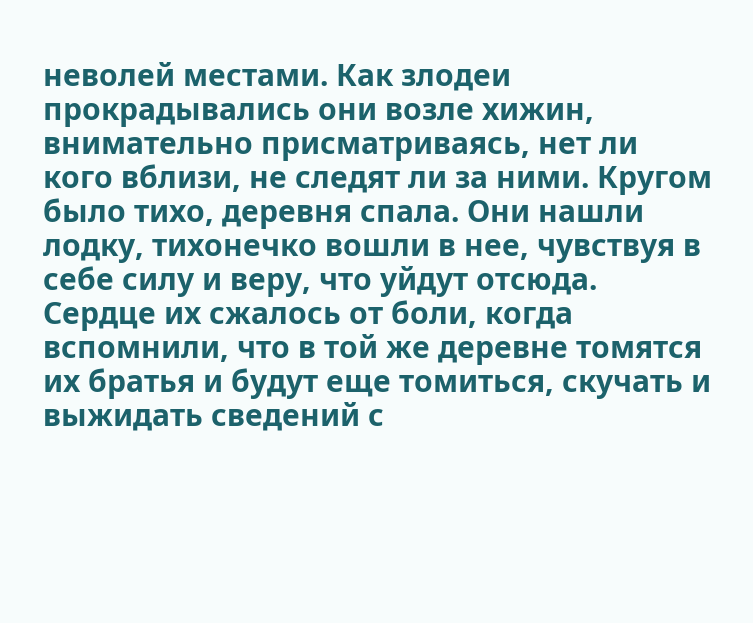неволей местами. Как злодеи прокрадывались они возле хижин, внимательно присматриваясь, нет ли кого вблизи, не следят ли за ними. Кругом было тихо, деревня спала. Они нашли лодку, тихонечко вошли в нее, чувствуя в себе силу и веру, что уйдут отсюда. Сердце их сжалось от боли, когда вспомнили, что в той же деревне томятся их братья и будут еще томиться, скучать и выжидать сведений с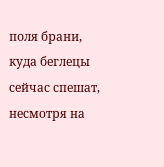поля брани, куда беглецы сейчас спешат, несмотря на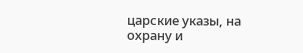царские указы, на охрану и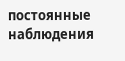постоянные наблюдения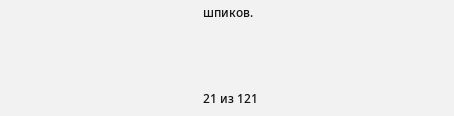шпиков.



21 из 121